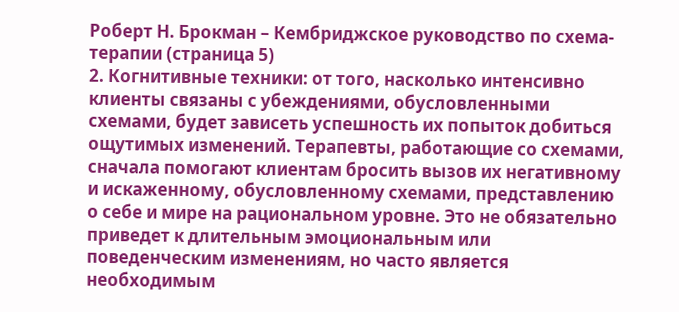Роберт Н. Брокман – Кембриджское руководство по схема-терапии (страница 5)
2. Когнитивные техники: от того, насколько интенсивно клиенты связаны с убеждениями, обусловленными схемами, будет зависеть успешность их попыток добиться ощутимых изменений. Терапевты, работающие со схемами, сначала помогают клиентам бросить вызов их негативному и искаженному, обусловленному схемами, представлению о себе и мире на рациональном уровне. Это не обязательно приведет к длительным эмоциональным или поведенческим изменениям, но часто является необходимым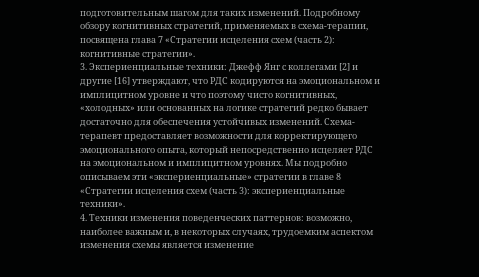подготовительным шагом для таких изменений. Подробному обзору когнитивных стратегий, применяемых в схема-терапии, посвящена глава 7 «Стратегии исцеления схем (часть 2): когнитивные стратегии».
3. Экспериенциальные техники: Джефф Янг с коллегами [2] и другие [16] утверждают, что РДС кодируются на эмоциональном и имплицитном уровне и что поэтому чисто когнитивных, «холодных» или основанных на логике стратегий редко бывает достаточно для обеспечения устойчивых изменений. Схема-терапевт предоставляет возможности для корректирующего эмоционального опыта, который непосредственно исцеляет РДС на эмоциональном и имплицитном уровнях. Мы подробно описываем эти «экспериенциальные» стратегии в главе 8 «Стратегии исцеления схем (часть 3): экспериенциальные техники».
4. Техники изменения поведенческих паттернов: возможно, наиболее важным и, в некоторых случаях, трудоемким аспектом изменения схемы является изменение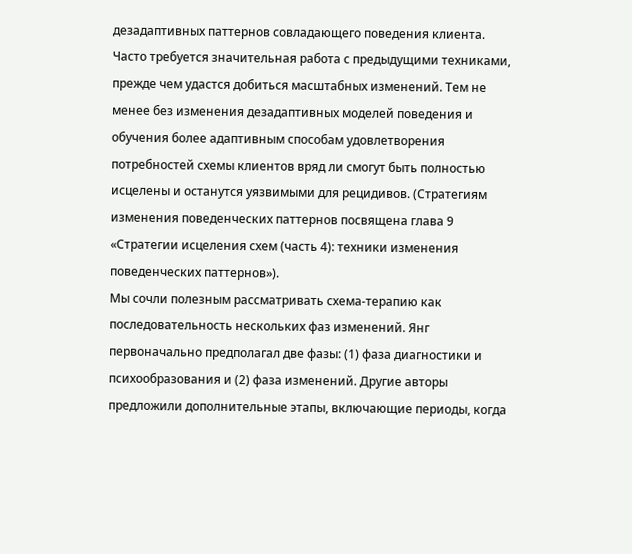дезадаптивных паттернов совладающего поведения клиента. Часто требуется значительная работа с предыдущими техниками, прежде чем удастся добиться масштабных изменений. Тем не менее без изменения дезадаптивных моделей поведения и обучения более адаптивным способам удовлетворения потребностей схемы клиентов вряд ли смогут быть полностью исцелены и останутся уязвимыми для рецидивов. (Стратегиям изменения поведенческих паттернов посвящена глава 9 «Стратегии исцеления схем (часть 4): техники изменения поведенческих паттернов»).
Мы сочли полезным рассматривать схема-терапию как последовательность нескольких фаз изменений. Янг первоначально предполагал две фазы: (1) фаза диагностики и психообразования и (2) фаза изменений. Другие авторы предложили дополнительные этапы, включающие периоды, когда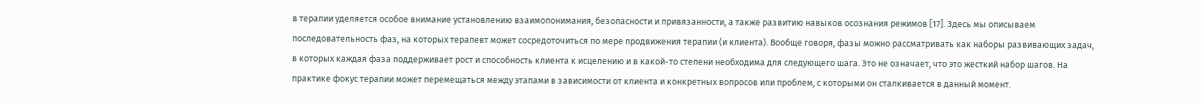в терапии уделяется особое внимание установлению взаимопонимания, безопасности и привязанности, а также развитию навыков осознания режимов [17]. Здесь мы описываем последовательность фаз, на которых терапевт может сосредоточиться по мере продвижения терапии (и клиента). Вообще говоря, фазы можно рассматривать как наборы развивающих задач, в которых каждая фаза поддерживает рост и способность клиента к исцелению и в какой-то степени необходима для следующего шага. Это не означает, что это жесткий набор шагов. На практике фокус терапии может перемещаться между этапами в зависимости от клиента и конкретных вопросов или проблем, с которыми он сталкивается в данный момент.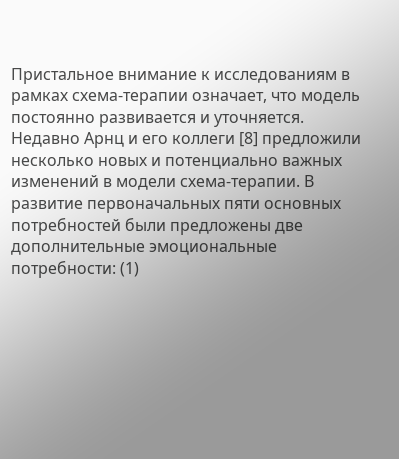Пристальное внимание к исследованиям в рамках схема-терапии означает, что модель постоянно развивается и уточняется. Недавно Арнц и его коллеги [8] предложили несколько новых и потенциально важных изменений в модели схема-терапии. В развитие первоначальных пяти основных потребностей были предложены две дополнительные эмоциональные потребности: (1)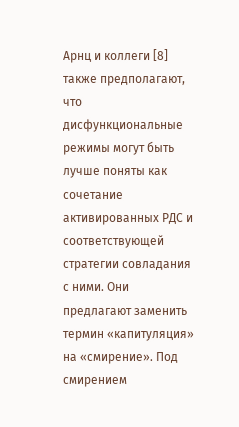Арнц и коллеги [8] также предполагают, что дисфункциональные режимы могут быть лучше поняты как сочетание активированных РДС и соответствующей стратегии совладания с ними. Они предлагают заменить термин «капитуляция» на «смирение». Под смирением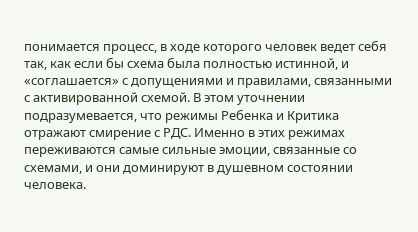понимается процесс, в ходе которого человек ведет себя так, как если бы схема была полностью истинной, и «соглашается» с допущениями и правилами, связанными с активированной схемой. В этом уточнении подразумевается, что режимы Ребенка и Критика отражают смирение с РДС. Именно в этих режимах переживаются самые сильные эмоции, связанные со схемами, и они доминируют в душевном состоянии человека.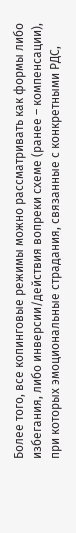Более того, все копинговые режимы можно рассматривать как формы либо избегания, либо инверсии/действия вопреки схеме (ранее – компенсации), при которых эмоциональные страдания, связанные с конкретными РДС,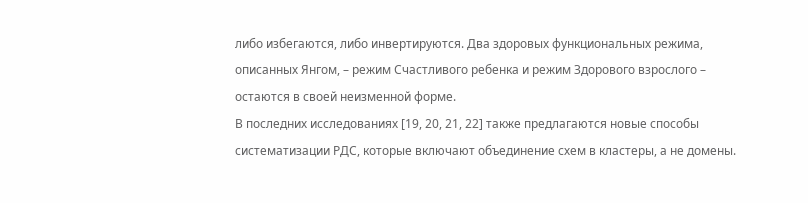либо избегаются, либо инвертируются. Два здоровых функциональных режима, описанных Янгом, – режим Счастливого ребенка и режим Здорового взрослого – остаются в своей неизменной форме.
В последних исследованиях [19, 20, 21, 22] также предлагаются новые способы систематизации РДС, которые включают объединение схем в кластеры, а не домены.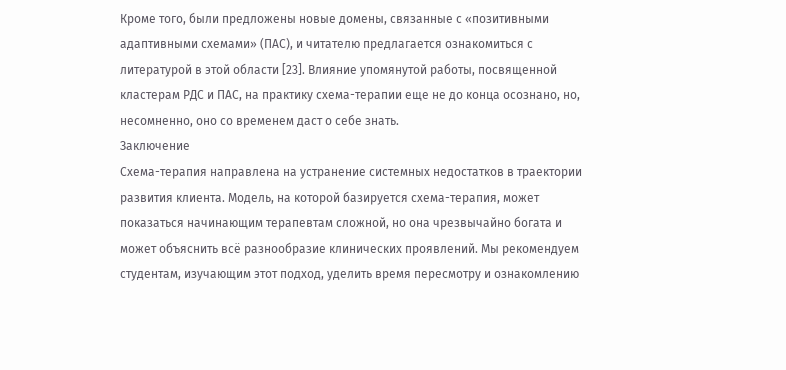Кроме того, были предложены новые домены, связанные с «позитивными адаптивными схемами» (ПАС), и читателю предлагается ознакомиться с литературой в этой области [23]. Влияние упомянутой работы, посвященной кластерам РДС и ПАС, на практику схема-терапии еще не до конца осознано, но, несомненно, оно со временем даст о себе знать.
Заключение
Схема-терапия направлена на устранение системных недостатков в траектории развития клиента. Модель, на которой базируется схема-терапия, может показаться начинающим терапевтам сложной, но она чрезвычайно богата и может объяснить всё разнообразие клинических проявлений. Мы рекомендуем студентам, изучающим этот подход, уделить время пересмотру и ознакомлению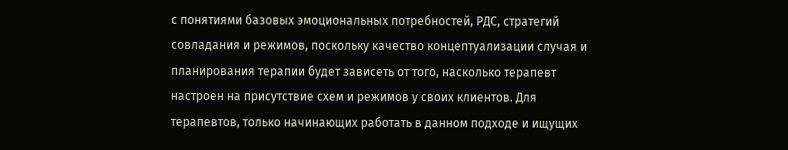с понятиями базовых эмоциональных потребностей, РДС, стратегий совладания и режимов, поскольку качество концептуализации случая и планирования терапии будет зависеть от того, насколько терапевт настроен на присутствие схем и режимов у своих клиентов. Для терапевтов, только начинающих работать в данном подходе и ищущих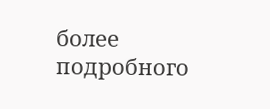более подробного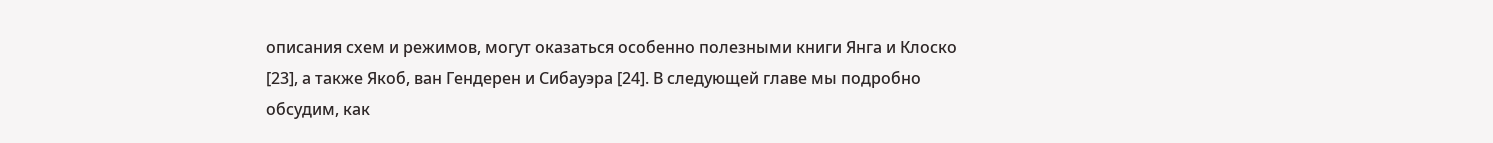описания схем и режимов, могут оказаться особенно полезными книги Янга и Клоско [23], а также Якоб, ван Гендерен и Сибауэра [24]. В следующей главе мы подробно обсудим, как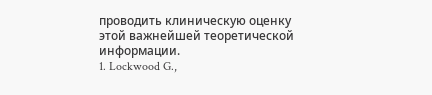проводить клиническую оценку этой важнейшей теоретической информации.
1. Lockwood G.,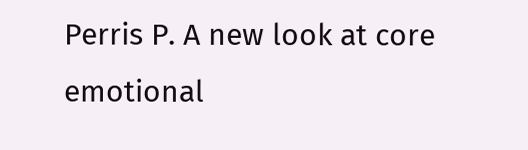Perris P. A new look at core emotional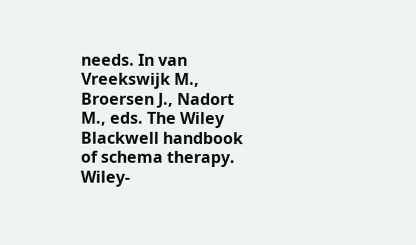needs. In van Vreekswijk M., Broersen J., Nadort M., eds. The Wiley Blackwell handbook of schema therapy. Wiley-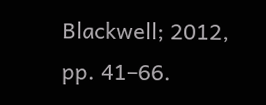Blackwell; 2012, pp. 41–66.